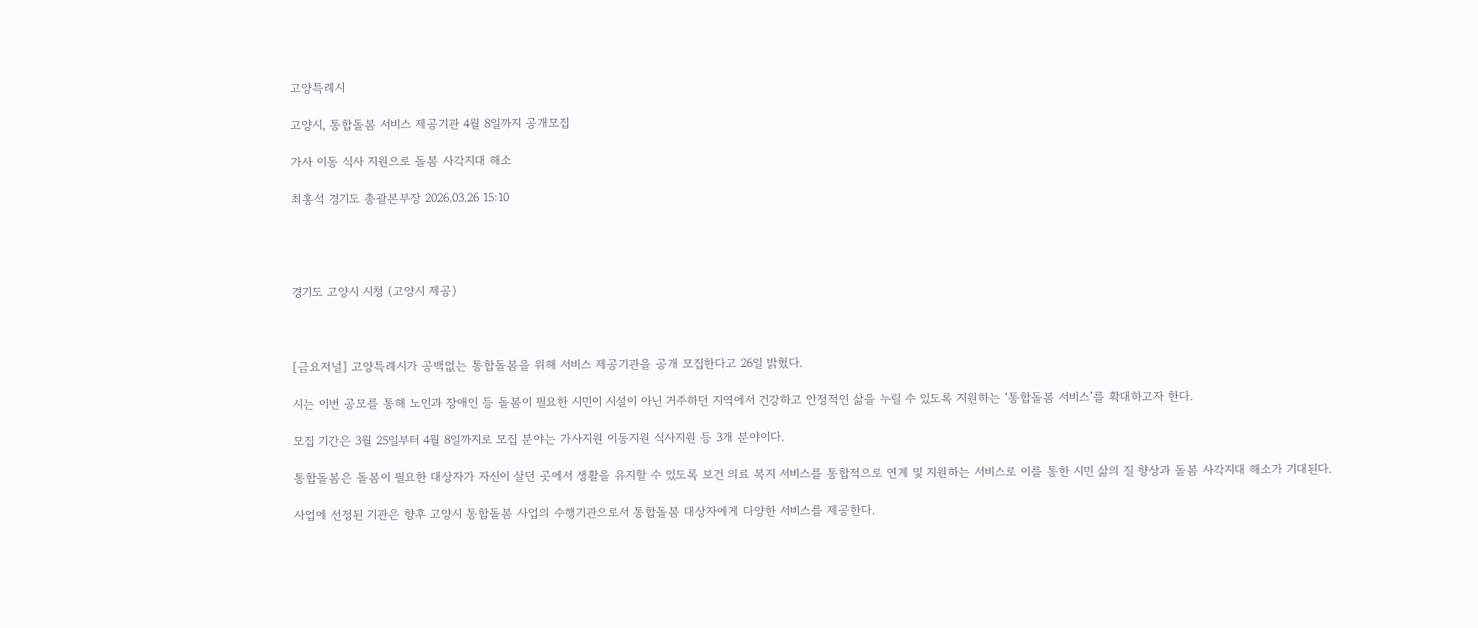고양특례시

고양시, 통합돌봄 서비스 제공기관 4월 8일까지 공개모집

가사 이동 식사 지원으로 돌봄 사각지대 해소

최홍석 경기도 총괄본부장 2026.03.26 15:10




경기도 고양시 시청 (고양시 제공)



[금요저널] 고양특례시가 공백없는 통합돌봄을 위해 서비스 제공기관을 공개 모집한다고 26일 밝혔다.

시는 이번 공모를 통해 노인과 장애인 등 돌봄이 필요한 시민이 시설이 아닌 거주하던 지역에서 건강하고 안정적인 삶을 누릴 수 있도록 지원하는 ‘통합돌봄 서비스’를 확대하고자 한다.

모집 기간은 3월 25일부터 4월 8일까지로 모집 분야는 가사지원 이동지원 식사지원 등 3개 분야이다.

통합돌봄은 돌봄이 필요한 대상자가 자신이 살던 곳에서 생활을 유지할 수 있도록 보건 의료 복지 서비스를 통합적으로 연계 및 지원하는 서비스로 이를 통한 시민 삶의 질 향상과 돌봄 사각지대 해소가 기대된다.

사업에 선정된 기관은 향후 고양시 통합돌봄 사업의 수행기관으로서 통합돌봄 대상자에게 다양한 서비스를 제공한다.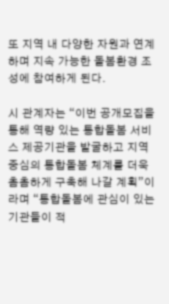또 지역 내 다양한 자원과 연계하며 지속 가능한 돌봄환경 조성에 참여하게 된다.

시 관계자는 “이번 공개모집을 통해 역량 있는 통합돌봄 서비스 제공기관을 발굴하고 지역 중심의 통합돌봄 체계를 더욱 촘촘하게 구축해 나갈 계획”이라며 “통합돌봄에 관심이 있는 기관들이 적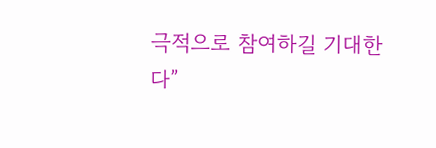극적으로 참여하길 기대한다”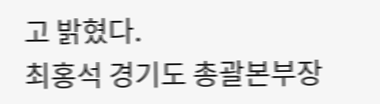고 밝혔다.
최홍석 경기도 총괄본부장